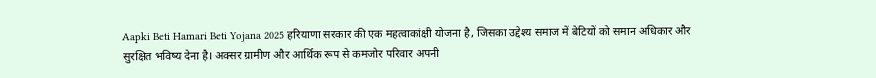Aapki Beti Hamari Beti Yojana 2025 हरियाणा सरकार की एक महत्वाकांक्षी योजना है, जिसका उद्देश्य समाज में बेटियों को समान अधिकार और सुरक्षित भविष्य देना है। अक्सर ग्रामीण और आर्थिक रूप से कमजोर परिवार अपनी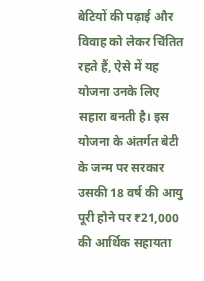बेटियों की पढ़ाई और विवाह को लेकर चिंतित रहते हैं, ऐसे में यह योजना उनके लिए सहारा बनती है। इस योजना के अंतर्गत बेटी के जन्म पर सरकार उसकी 18 वर्ष की आयु पूरी होने पर ₹21,000 की आर्थिक सहायता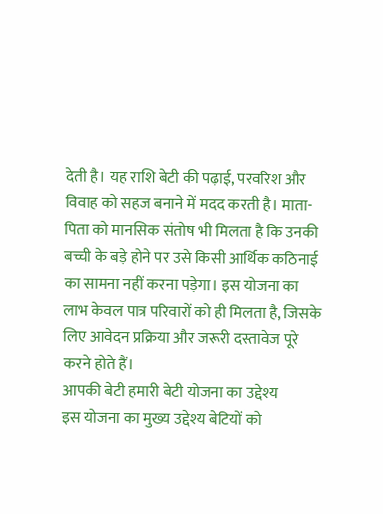देती है। यह राशि बेटी की पढ़ाई, परवरिश और विवाह को सहज बनाने में मदद करती है। माता-पिता को मानसिक संतोष भी मिलता है कि उनकी बच्ची के बड़े होने पर उसे किसी आर्थिक कठिनाई का सामना नहीं करना पड़ेगा। इस योजना का लाभ केवल पात्र परिवारों को ही मिलता है, जिसके लिए आवेदन प्रक्रिया और जरूरी दस्तावेज पूरे करने होते हैं।
आपकी बेटी हमारी बेटी योजना का उद्देश्य
इस योजना का मुख्य उद्देश्य बेटियों को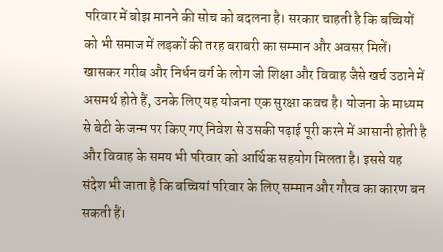परिवार में बोझ मानने की सोच को बदलना है। सरकार चाहती है कि बच्चियों को भी समाज में लड़कों की तरह बराबरी का सम्मान और अवसर मिलें। खासकर गरीब और निर्धन वर्ग के लोग जो शिक्षा और विवाह जैसे खर्च उठाने में असमर्थ होते हैं, उनके लिए यह योजना एक सुरक्षा कवच है। योजना के माध्यम से बेटी के जन्म पर किए गए निवेश से उसकी पढ़ाई पूरी करने में आसानी होती है और विवाह के समय भी परिवार को आर्थिक सहयोग मिलता है। इससे यह संदेश भी जाता है कि बच्चियां परिवार के लिए सम्मान और गौरव का कारण बन सकती हैं।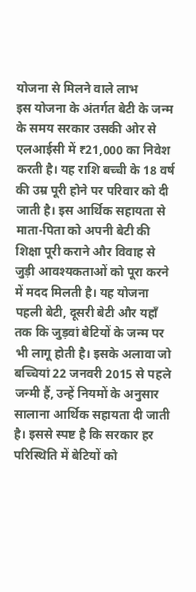योजना से मिलने वाले लाभ
इस योजना के अंतर्गत बेटी के जन्म के समय सरकार उसकी ओर से एलआईसी में ₹21,000 का निवेश करती है। यह राशि बच्ची के 18 वर्ष की उम्र पूरी होने पर परिवार को दी जाती है। इस आर्थिक सहायता से माता-पिता को अपनी बेटी की शिक्षा पूरी कराने और विवाह से जुड़ी आवश्यकताओं को पूरा करने में मदद मिलती है। यह योजना पहली बेटी, दूसरी बेटी और यहाँ तक कि जुड़वां बेटियों के जन्म पर भी लागू होती है। इसके अलावा जो बच्चियां 22 जनवरी 2015 से पहले जन्मी हैं, उन्हें नियमों के अनुसार सालाना आर्थिक सहायता दी जाती है। इससे स्पष्ट है कि सरकार हर परिस्थिति में बेटियों को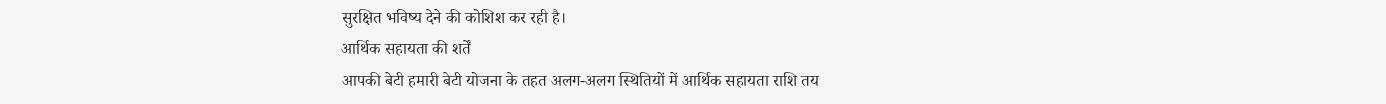सुरक्षित भविष्य देने की कोशिश कर रही है।
आर्थिक सहायता की शर्तें
आपकी बेटी हमारी बेटी योजना के तहत अलग-अलग स्थितियों में आर्थिक सहायता राशि तय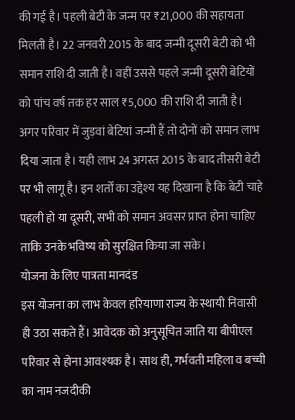की गई है। पहली बेटी के जन्म पर ₹21,000 की सहायता मिलती है। 22 जनवरी 2015 के बाद जन्मी दूसरी बेटी को भी समान राशि दी जाती है। वहीं उससे पहले जन्मी दूसरी बेटियों को पांच वर्ष तक हर साल ₹5,000 की राशि दी जाती है। अगर परिवार में जुड़वां बेटियां जन्मी हैं तो दोनों को समान लाभ दिया जाता है। यही लाभ 24 अगस्त 2015 के बाद तीसरी बेटी पर भी लागू है। इन शर्तों का उद्देश्य यह दिखाना है कि बेटी चाहे पहली हो या दूसरी, सभी को समान अवसर प्राप्त होना चाहिए ताकि उनके भविष्य को सुरक्षित किया जा सके।
योजना के लिए पात्रता मानदंड
इस योजना का लाभ केवल हरियाणा राज्य के स्थायी निवासी ही उठा सकते हैं। आवेदक को अनुसूचित जाति या बीपीएल परिवार से होना आवश्यक है। साथ ही, गर्भवती महिला व बच्ची का नाम नजदीकी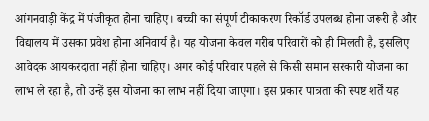आंगनवाड़ी केंद्र में पंजीकृत होना चाहिए। बच्ची का संपूर्ण टीकाकरण रिकॉर्ड उपलब्ध होना जरूरी है और विद्यालय में उसका प्रवेश होना अनिवार्य है। यह योजना केवल गरीब परिवारों को ही मिलती है, इसलिए आवेदक आयकरदाता नहीं होना चाहिए। अगर कोई परिवार पहले से किसी समान सरकारी योजना का लाभ ले रहा है, तो उन्हें इस योजना का लाभ नहीं दिया जाएगा। इस प्रकार पात्रता की स्पष्ट शर्तें यह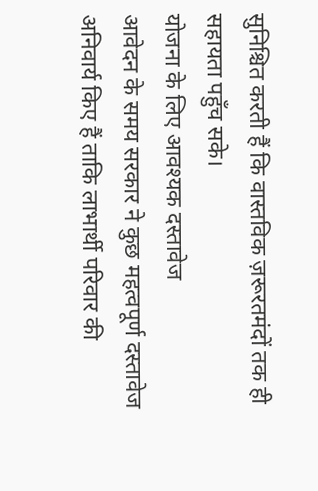सुनिश्चित करती हैं कि वास्तविक ज़रूरतमंदों तक ही सहायता पहुँच सके।
योजना के लिए आवश्यक दस्तावेज
आवेदन के समय सरकार ने कुछ महत्वपूर्ण दस्तावेज अनिवार्य किए हैं ताकि लाभार्थी परिवार की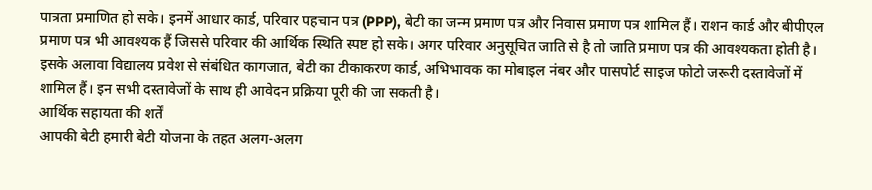पात्रता प्रमाणित हो सके। इनमें आधार कार्ड, परिवार पहचान पत्र (PPP), बेटी का जन्म प्रमाण पत्र और निवास प्रमाण पत्र शामिल हैं। राशन कार्ड और बीपीएल प्रमाण पत्र भी आवश्यक हैं जिससे परिवार की आर्थिक स्थिति स्पष्ट हो सके। अगर परिवार अनुसूचित जाति से है तो जाति प्रमाण पत्र की आवश्यकता होती है। इसके अलावा विद्यालय प्रवेश से संबंधित कागजात, बेटी का टीकाकरण कार्ड, अभिभावक का मोबाइल नंबर और पासपोर्ट साइज फोटो जरूरी दस्तावेजों में शामिल हैं। इन सभी दस्तावेजों के साथ ही आवेदन प्रक्रिया पूरी की जा सकती है।
आर्थिक सहायता की शर्तें
आपकी बेटी हमारी बेटी योजना के तहत अलग-अलग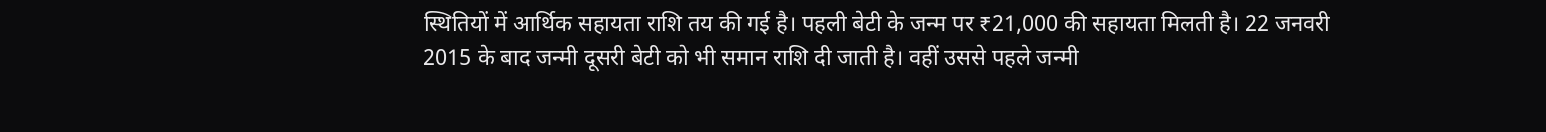स्थितियों में आर्थिक सहायता राशि तय की गई है। पहली बेटी के जन्म पर ₹21,000 की सहायता मिलती है। 22 जनवरी 2015 के बाद जन्मी दूसरी बेटी को भी समान राशि दी जाती है। वहीं उससे पहले जन्मी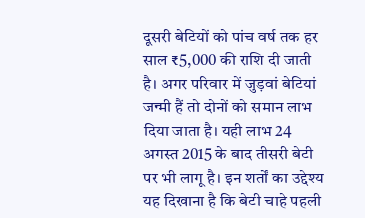दूसरी बेटियों को पांच वर्ष तक हर साल ₹5,000 की राशि दी जाती है। अगर परिवार में जुड़वां बेटियां जन्मी हैं तो दोनों को समान लाभ दिया जाता है। यही लाभ 24 अगस्त 2015 के बाद तीसरी बेटी पर भी लागू है। इन शर्तों का उद्देश्य यह दिखाना है कि बेटी चाहे पहली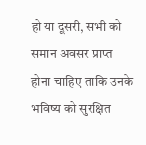हो या दूसरी, सभी को समान अवसर प्राप्त होना चाहिए ताकि उनके भविष्य को सुरक्षित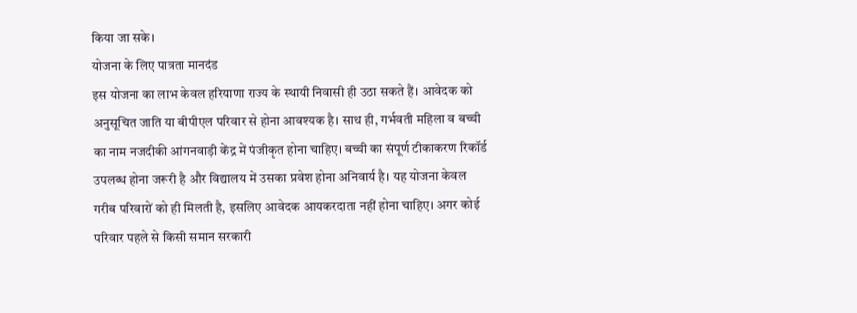किया जा सके।
योजना के लिए पात्रता मानदंड
इस योजना का लाभ केवल हरियाणा राज्य के स्थायी निवासी ही उठा सकते हैं। आवेदक को अनुसूचित जाति या बीपीएल परिवार से होना आवश्यक है। साथ ही, गर्भवती महिला व बच्ची का नाम नजदीकी आंगनवाड़ी केंद्र में पंजीकृत होना चाहिए। बच्ची का संपूर्ण टीकाकरण रिकॉर्ड उपलब्ध होना जरूरी है और विद्यालय में उसका प्रवेश होना अनिवार्य है। यह योजना केवल गरीब परिवारों को ही मिलती है, इसलिए आवेदक आयकरदाता नहीं होना चाहिए। अगर कोई परिवार पहले से किसी समान सरकारी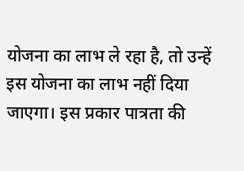योजना का लाभ ले रहा है, तो उन्हें इस योजना का लाभ नहीं दिया जाएगा। इस प्रकार पात्रता की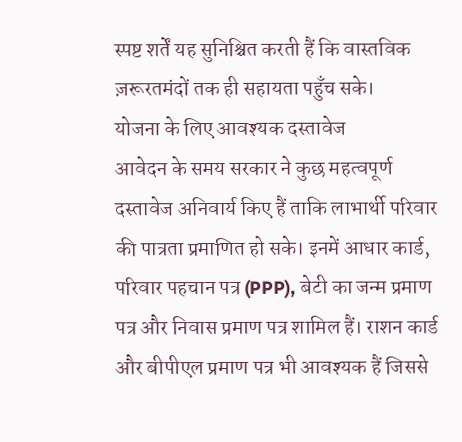स्पष्ट शर्तें यह सुनिश्चित करती हैं कि वास्तविक ज़रूरतमंदों तक ही सहायता पहुँच सके।
योजना के लिए आवश्यक दस्तावेज
आवेदन के समय सरकार ने कुछ महत्वपूर्ण दस्तावेज अनिवार्य किए हैं ताकि लाभार्थी परिवार की पात्रता प्रमाणित हो सके। इनमें आधार कार्ड, परिवार पहचान पत्र (PPP), बेटी का जन्म प्रमाण पत्र और निवास प्रमाण पत्र शामिल हैं। राशन कार्ड और बीपीएल प्रमाण पत्र भी आवश्यक हैं जिससे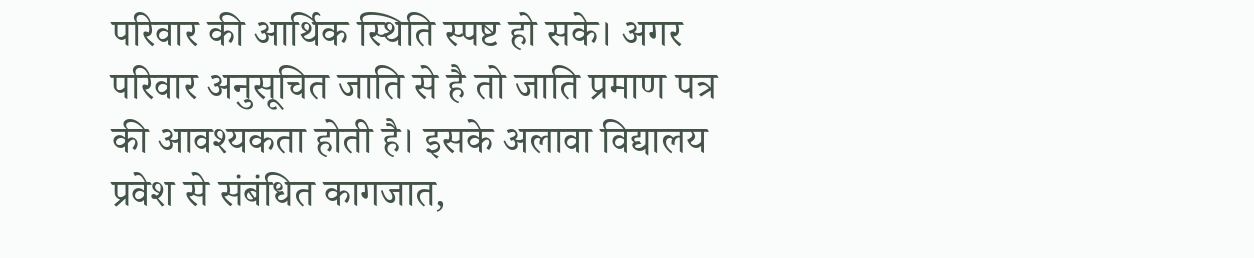परिवार की आर्थिक स्थिति स्पष्ट हो सके। अगर परिवार अनुसूचित जाति से है तो जाति प्रमाण पत्र की आवश्यकता होती है। इसके अलावा विद्यालय प्रवेश से संबंधित कागजात,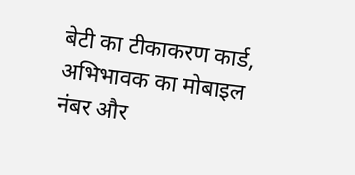बेटी का टीकाकरण कार्ड, अभिभावक का मोबाइल नंबर और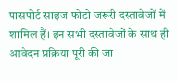पासपोर्ट साइज फोटो जरूरी दस्तावेजों में शामिल हैं। इन सभी दस्तावेजों के साथ ही आवेदन प्रक्रिया पूरी की जा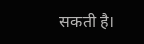सकती है।